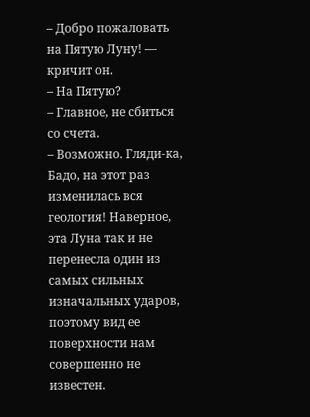– Добро пожаловать на Пятую Луну! — кричит он.
– На Пятую?
– Главное, не сбиться со счета.
– Возможно. Гляди-ка, Бадо, на этот раз изменилась вся геология! Наверное, эта Луна так и не перенесла один из самых сильных изначальных ударов, поэтому вид ее поверхности нам совершенно не известен.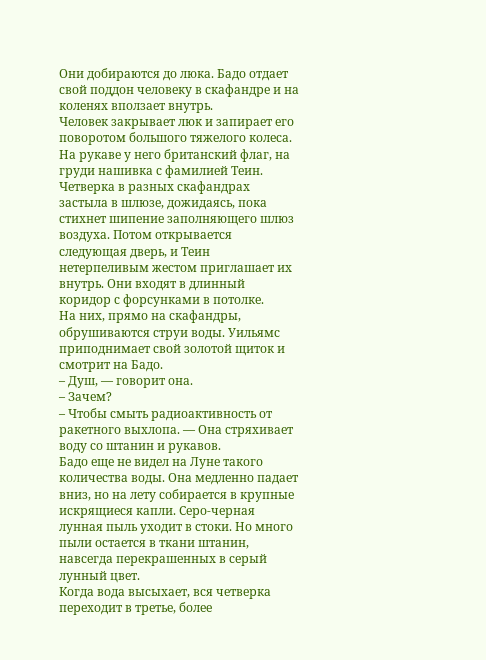Они добираются до люка. Бадо отдает свой поддон человеку в скафандре и на коленях вползает внутрь.
Человек закрывает люк и запирает его поворотом большого тяжелого колеса. На рукаве у него британский флаг, на груди нашивка с фамилией Теин.
Четверка в разных скафандрах застыла в шлюзе, дожидаясь, пока стихнет шипение заполняющего шлюз воздуха. Потом открывается следующая дверь, и Теин нетерпеливым жестом приглашает их внутрь. Они входят в длинный коридор с форсунками в потолке.
На них, прямо на скафандры, обрушиваются струи воды. Уильямс приподнимает свой золотой щиток и смотрит на Бадо.
– Душ, — говорит она.
– Зачем?
– Чтобы смыть радиоактивность от ракетного выхлопа. — Она стряхивает воду со штанин и рукавов.
Бадо еще не видел на Луне такого количества воды. Она медленно падает вниз, но на лету собирается в крупные искрящиеся капли. Серо-черная лунная пыль уходит в стоки. Но много пыли остается в ткани штанин, навсегда перекрашенных в серый лунный цвет.
Когда вода высыхает, вся четверка переходит в третье, более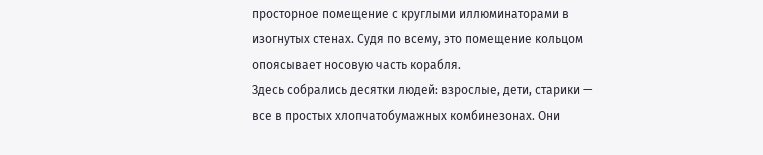просторное помещение с круглыми иллюминаторами в изогнутых стенах. Судя по всему, это помещение кольцом опоясывает носовую часть корабля.
Здесь собрались десятки людей: взрослые, дети, старики — все в простых хлопчатобумажных комбинезонах. Они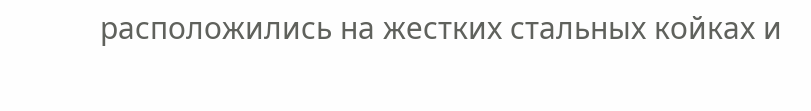расположились на жестких стальных койках и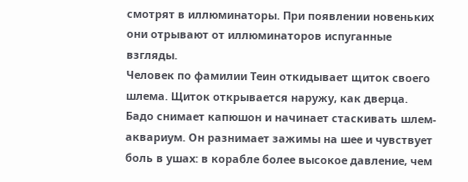смотрят в иллюминаторы. При появлении новеньких они отрывают от иллюминаторов испуганные взгляды.
Человек по фамилии Теин откидывает щиток своего шлема. Щиток открывается наружу, как дверца.
Бадо снимает капюшон и начинает стаскивать шлем-аквариум. Он разнимает зажимы на шее и чувствует боль в ушах: в корабле более высокое давление, чем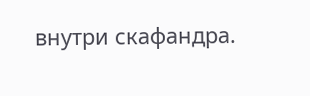внутри скафандра.